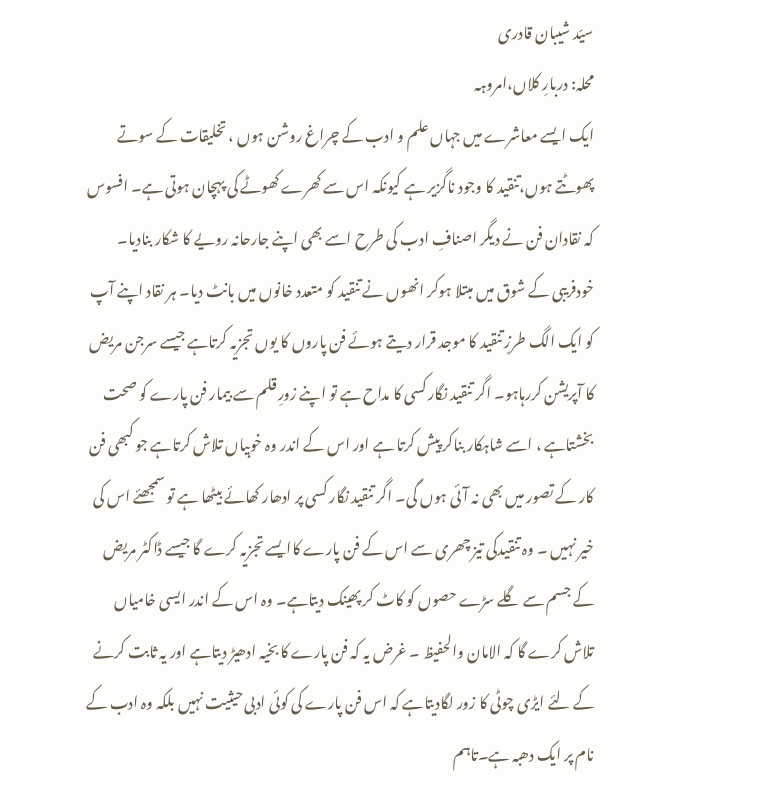سیّد شیبان قادری
محلہ: دربارِ کلاں،امروہہ
ایک ایسے معاشرے میں جہاں علم و ادب کے چراغ روشن ہوں ، تخلیقات کے سوتے پھوٹتے ہوں،تنقید کا وجود ناگزیر ہے کیونکہ اس سے کھرے کھوٹے کی پہچان ہوتی ہے۔ افسوس کہ نقادان فن نے دیگر اصنافِ ادب کی طرح اسے بھی اپنے جارحانہ رویے کا شکار بنادیا۔ خودفریبی کے شوق میں مبتلا ہوکر انھوں نے تنقید کو متعدد خانوں میں بانٹ دیا۔ ہر نقاد اپنے آپ کو ایک الگ طرزِ تنقید کا موجد قرار دیتے ہوئے فن پاروں کا یوں تجزیہ کرتاہے جیسے سرجن مریض کا آپریشن کررہاہو۔ اگر تنقید نگار کسی کا مداح ہے تو اپنے زورِ قلم سے بیمار فن پارے کو صحت بخشتاہے ، اسے شاہکار بناکر پیش کرتا ہے اور اس کے اندر وہ خوبیاں تلاش کرتاہے جو کبھی فن کار کے تصور میں بھی نہ آئی ہوں گی۔ اگر تنقید نگار کسی پر ادھار کھائے بیٹھا ہے تو سمجھئے اس کی خیر نہیں ۔ وہ تنقیدکی تیز چھری سے اس کے فن پارے کاایسے تجزیہ کرے گا جیسے ڈاکٹر مریض کے جسم سے گلے سڑے حصوں کو کاٹ کر پھینک دیتاہے۔ وہ اس کے اندر ایسی خامیاں تلاش کرے گا کہ الامان والحفیظ ۔ غرض یہ کہ فن پارے کا بخیہ ادھیڑ دیتاہے اور یہ ثابت کرنے کے لئے ایڑی چوٹی کا زور لگادیتاہے کہ اس فن پارے کی کوئی ادبی حیثیت نہیں بلکہ وہ ادب کے نام پر ایک دھبہ ہے۔تاہم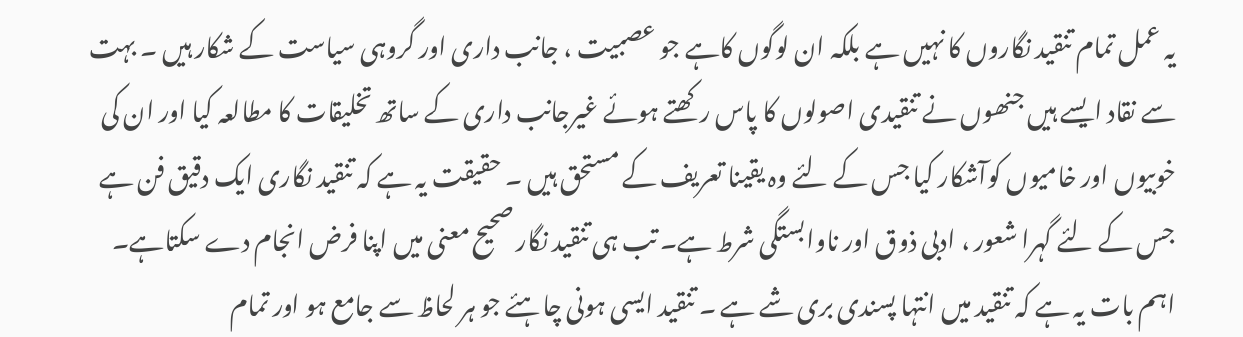یہ عمل تمام تنقید نگاروں کا نہیں ہے بلکہ ان لوگوں کاہے جو عصبیت ، جانب داری اور گروہی سیاست کے شکار ہیں ۔ بہت سے نقاد ایسے ہیں جنھوں نے تنقیدی اصولوں کا پاس رکھتے ہوئے غیرجانب داری کے ساتھ تخلیقات کا مطالعہ کیا اور ان کی خوبیوں اور خامیوں کوآشکار کیا جس کے لئے وہ یقینا تعریف کے مستحق ہیں ۔ حقیقت یہ ہے کہ تنقید نگاری ایک دقیق فن ہے جس کے لئے گہرا شعور ، ادبی ذوق اور ناوابستگی شرط ہے۔ تب ہی تنقید نگار صحیح معنی میں اپنا فرض انجام دے سکتاہے۔
اہم بات یہ ہے کہ تنقید میں انتہا پسندی بری شے ہے ۔ تنقید ایسی ہونی چاہئے جو ہر لحاظ سے جامع ہو اور تمام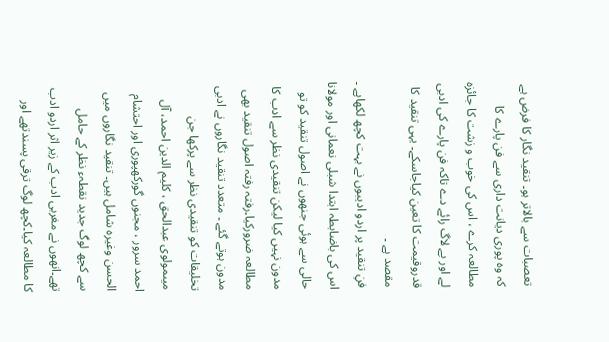تعصبات سے بالاتر ہو۔ تنقید نگار کا فرض ہے کہ وہ پوری دیانت داری سے فن پارے کا مطالعہ کرے ، اس کی خوب و زشت کا جائزہ لے اور بے لاگ رائے دے تاکہ فن پارے کی ادبی قدروقیمت کا تعین کیاجاسکے۔ یہی تنقید کا مقصد ہے ۔
فنِ تنقید پر اردو ادیبوں نے بہت کچھ لکھاہے ۔ اس کی باضابطہ ابتدا شبلی نعمانی اور مولانا حالی سے ہوئی جنھوں نے اصول تنقید کو تو مدون نہیں کیا لیکن تنقیدی نظر سے ادب کا مطالعہ ضرورکیا۔رفتہ رفتہ اصول تنقید بھی مدون ہوتے گئے ۔ متعدد تنقید نگاروں نے ادبی تخلیقات کو تنقیدی نظر سے پرکھا جن میںمولوی عبدالحق ، کلیم الدین احمد، آل احمد سرور ، مجنوں گورکھپوری اور احتشام الحسن وغیرہ شامل ہیں۔ تنقید نگاروں میں سے کچھ لوگ جدید نقطہء نظر کے حامل تھے۔انھوں نے مغربی ادب کے زیر اثر اردو ادب کا مطالعہ کیا۔کچھ لوگ ترقی پسندتھے اور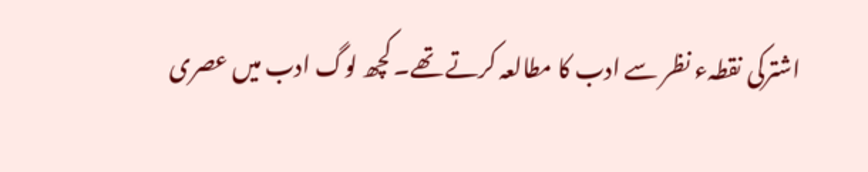اشترکی نقطہء نظر سے ادب کا مطالعہ کرتے تھے۔ کچھ لوگ ادب میں عصری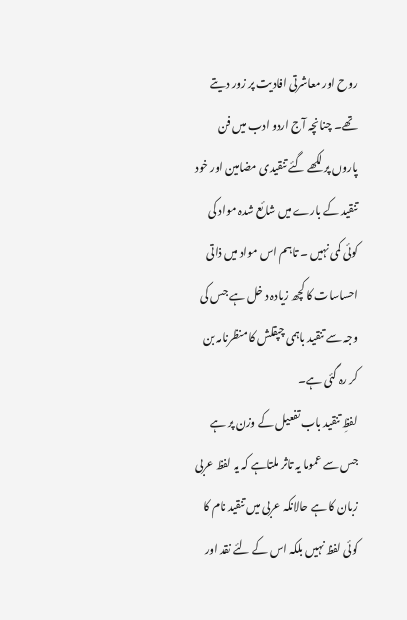روح اور معاشرتی افادیت پر زور دیتے تھے۔ چنانچہ آج اردو ادب میں فن پاروں پر لکھے گئے تنقیدی مضامین اور خود تنقید کے بارے میں شائع شدہ مواد کی کوئی کمی نہیں ۔ تاہم اس مواد میں ذاتی احساسات کا کچھ زیادہ د خل ہے جس کی وجہ سے تنقید باہمی چپقلش کا منظرنامہ بن کر رہ گئی ہے۔
لفظِ تنقید باب تفعیل کے وزن پر ہے جس سے عموما یہ تاثر ملتاہے کہ یہ لفظ عربی زبان کا ہے حالانکہ عربی میں تنقید نام کا کوئی لفظ نہیں بلکہ اس کے لئے نقد اور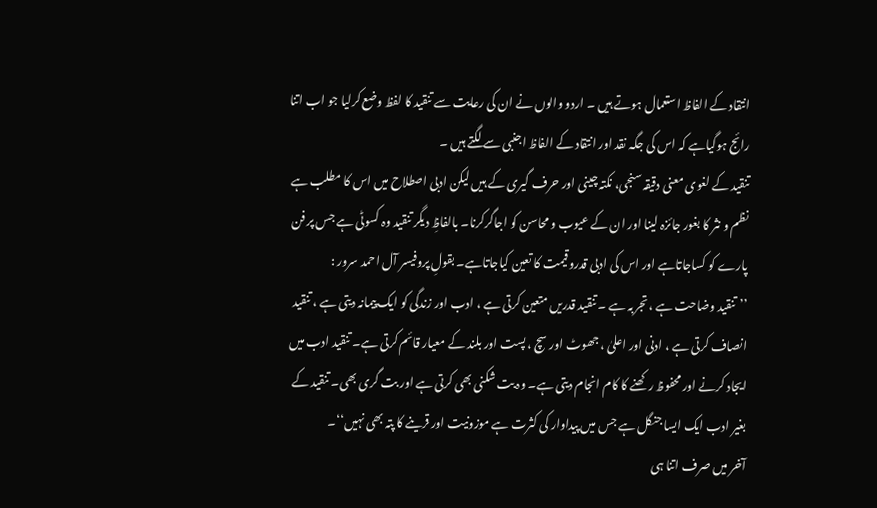انتقاد کے الفاظ استعمال ہوتے ہیں ۔ اردو والوں نے ان کی رعایت سے تنقید کا لفظ وضع کرلیا جو اب اتنا رائج ہوگیاہے کہ اس کی جگہ نقد اور انتقاد کے الفاظ اجنبی سے لگتے ہیں ۔
تنقید کے لغوی معنی دقیقہ سنجی، نکتہ چینی اور حرف گیری کے ہیں لیکن ادبی اصطلاح میں اس کا مطلب ہے نظم و نثر کا بغور جائزہ لینا اور ان کے عیوب و محاسن کو اجاگرکرنا۔ بالفاظِ دیگر تنقید وہ کسوٹی ہے جس پر فن پارے کو کساجاتاہے اور اس کی ادبی قدروقیمت کا تعین کیاجاتاہے۔ بقولِ پروفیسر آل احمد سرور :
’’تنقید وضاحت ہے ، تجربہ ہے ۔ تنقید قدریں متعین کرتی ہے ، ادب اور زندگی کو ایک پیمانہ دیتی ہے ، تنقید انصاف کرتی ہے ، ادنی اور اعلیٰ ، جھوٹ اور سچ ، پست اور بلند کے معیار قائم کرتی ہے۔ تنقید ادب میں ایجاد کرنے اور محفوظ رکھنے کا کام انجام دیتی ہے۔ وہ بت شکنی بھی کرتی ہے اور بت گری بھی۔ تنقید کے بغیر ادب ایک ایسا جنگل ہے جس میں پیداوار کی کثرت ہے موزونیت اور قرینے کا پتہ بھی نہیں‘‘۔
آخر میں صرف اتنا ہی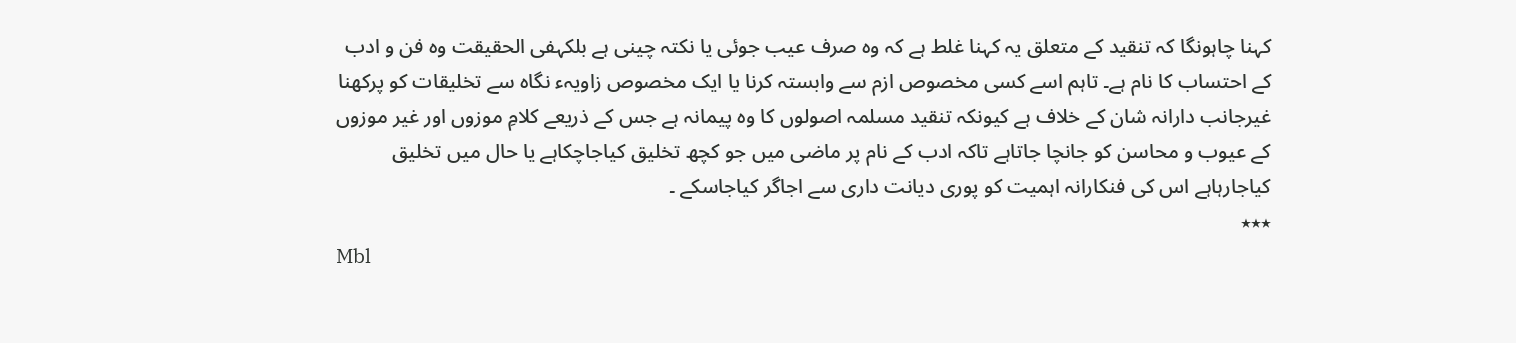کہنا چاہونگا کہ تنقید کے متعلق یہ کہنا غلط ہے کہ وہ صرف عیب جوئی یا نکتہ چینی ہے بلکہفی الحقیقت وہ فن و ادب کے احتساب کا نام ہے۔ تاہم اسے کسی مخصوص ازم سے وابستہ کرنا یا ایک مخصوص زاویہء نگاہ سے تخلیقات کو پرکھنا غیرجانب دارانہ شان کے خلاف ہے کیونکہ تنقید مسلمہ اصولوں کا وہ پیمانہ ہے جس کے ذریعے کلامِ موزوں اور غیر موزوں کے عیوب و محاسن کو جانچا جاتاہے تاکہ ادب کے نام پر ماضی میں جو کچھ تخلیق کیاجاچکاہے یا حال میں تخلیق کیاجارہاہے اس کی فنکارانہ اہمیت کو پوری دیانت داری سے اجاگر کیاجاسکے ۔
٭٭٭
Mbl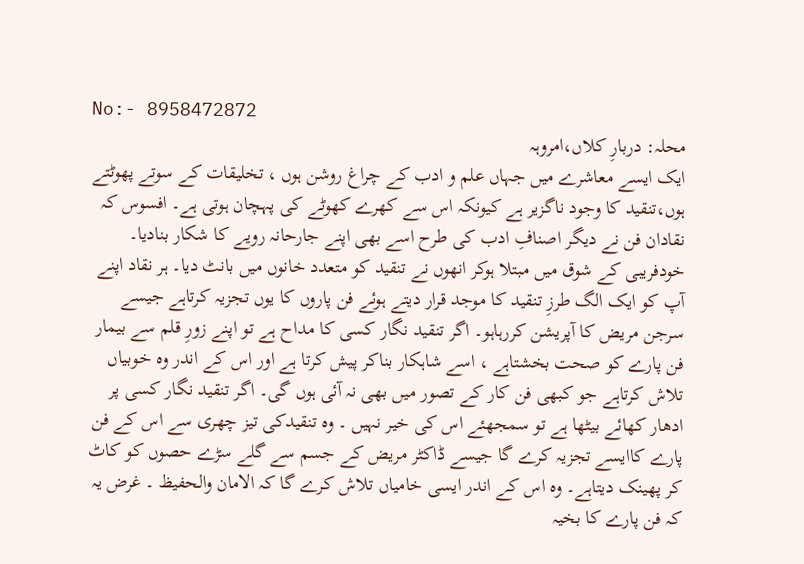No:- 8958472872
محلہ: دربارِ کلاں،امروہہ
ایک ایسے معاشرے میں جہاں علم و ادب کے چراغ روشن ہوں ، تخلیقات کے سوتے پھوٹتے ہوں،تنقید کا وجود ناگزیر ہے کیونکہ اس سے کھرے کھوٹے کی پہچان ہوتی ہے۔ افسوس کہ نقادان فن نے دیگر اصنافِ ادب کی طرح اسے بھی اپنے جارحانہ رویے کا شکار بنادیا۔ خودفریبی کے شوق میں مبتلا ہوکر انھوں نے تنقید کو متعدد خانوں میں بانٹ دیا۔ ہر نقاد اپنے آپ کو ایک الگ طرزِ تنقید کا موجد قرار دیتے ہوئے فن پاروں کا یوں تجزیہ کرتاہے جیسے سرجن مریض کا آپریشن کررہاہو۔ اگر تنقید نگار کسی کا مداح ہے تو اپنے زورِ قلم سے بیمار فن پارے کو صحت بخشتاہے ، اسے شاہکار بناکر پیش کرتا ہے اور اس کے اندر وہ خوبیاں تلاش کرتاہے جو کبھی فن کار کے تصور میں بھی نہ آئی ہوں گی۔ اگر تنقید نگار کسی پر ادھار کھائے بیٹھا ہے تو سمجھئے اس کی خیر نہیں ۔ وہ تنقیدکی تیز چھری سے اس کے فن پارے کاایسے تجزیہ کرے گا جیسے ڈاکٹر مریض کے جسم سے گلے سڑے حصوں کو کاٹ کر پھینک دیتاہے۔ وہ اس کے اندر ایسی خامیاں تلاش کرے گا کہ الامان والحفیظ ۔ غرض یہ کہ فن پارے کا بخیہ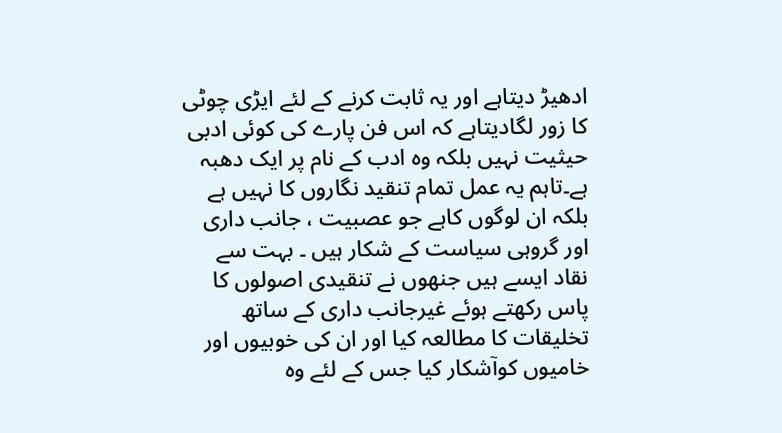ادھیڑ دیتاہے اور یہ ثابت کرنے کے لئے ایڑی چوٹی کا زور لگادیتاہے کہ اس فن پارے کی کوئی ادبی حیثیت نہیں بلکہ وہ ادب کے نام پر ایک دھبہ ہے۔تاہم یہ عمل تمام تنقید نگاروں کا نہیں ہے بلکہ ان لوگوں کاہے جو عصبیت ، جانب داری اور گروہی سیاست کے شکار ہیں ۔ بہت سے نقاد ایسے ہیں جنھوں نے تنقیدی اصولوں کا پاس رکھتے ہوئے غیرجانب داری کے ساتھ تخلیقات کا مطالعہ کیا اور ان کی خوبیوں اور خامیوں کوآشکار کیا جس کے لئے وہ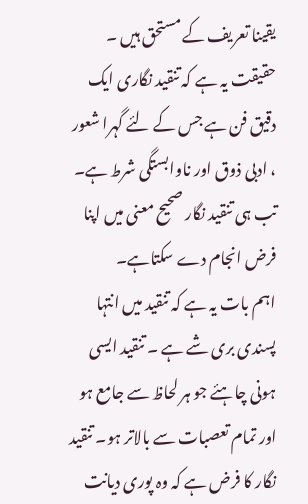یقینا تعریف کے مستحق ہیں ۔ حقیقت یہ ہے کہ تنقید نگاری ایک دقیق فن ہے جس کے لئے گہرا شعور ، ادبی ذوق اور ناوابستگی شرط ہے۔ تب ہی تنقید نگار صحیح معنی میں اپنا فرض انجام دے سکتاہے۔
اہم بات یہ ہے کہ تنقید میں انتہا پسندی بری شے ہے ۔ تنقید ایسی ہونی چاہئے جو ہر لحاظ سے جامع ہو اور تمام تعصبات سے بالاتر ہو۔ تنقید نگار کا فرض ہے کہ وہ پوری دیانت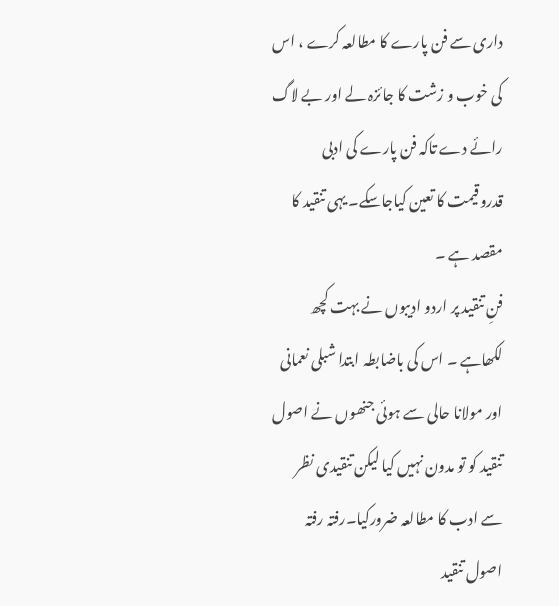داری سے فن پارے کا مطالعہ کرے ، اس کی خوب و زشت کا جائزہ لے اور بے لاگ رائے دے تاکہ فن پارے کی ادبی قدروقیمت کا تعین کیاجاسکے۔ یہی تنقید کا مقصد ہے ۔
فنِ تنقید پر اردو ادیبوں نے بہت کچھ لکھاہے ۔ اس کی باضابطہ ابتدا شبلی نعمانی اور مولانا حالی سے ہوئی جنھوں نے اصول تنقید کو تو مدون نہیں کیا لیکن تنقیدی نظر سے ادب کا مطالعہ ضرورکیا۔رفتہ رفتہ اصول تنقید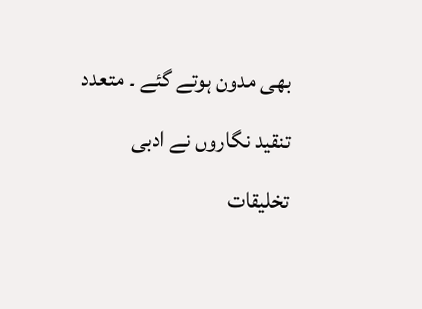بھی مدون ہوتے گئے ۔ متعدد تنقید نگاروں نے ادبی تخلیقات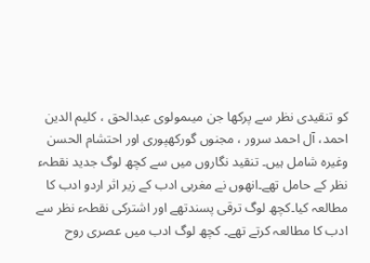کو تنقیدی نظر سے پرکھا جن میںمولوی عبدالحق ، کلیم الدین احمد، آل احمد سرور ، مجنوں گورکھپوری اور احتشام الحسن وغیرہ شامل ہیں۔ تنقید نگاروں میں سے کچھ لوگ جدید نقطہء نظر کے حامل تھے۔انھوں نے مغربی ادب کے زیر اثر اردو ادب کا مطالعہ کیا۔کچھ لوگ ترقی پسندتھے اور اشترکی نقطہء نظر سے ادب کا مطالعہ کرتے تھے۔ کچھ لوگ ادب میں عصری روح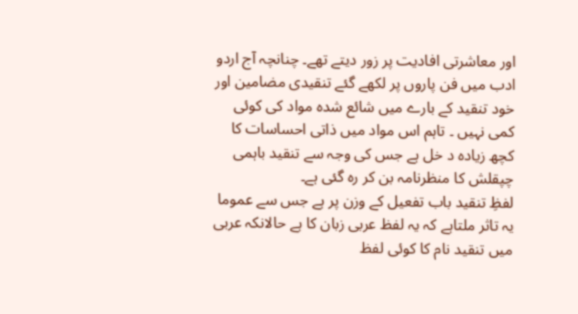اور معاشرتی افادیت پر زور دیتے تھے۔ چنانچہ آج اردو ادب میں فن پاروں پر لکھے گئے تنقیدی مضامین اور خود تنقید کے بارے میں شائع شدہ مواد کی کوئی کمی نہیں ۔ تاہم اس مواد میں ذاتی احساسات کا کچھ زیادہ د خل ہے جس کی وجہ سے تنقید باہمی چپقلش کا منظرنامہ بن کر رہ گئی ہے۔
لفظِ تنقید باب تفعیل کے وزن پر ہے جس سے عموما یہ تاثر ملتاہے کہ یہ لفظ عربی زبان کا ہے حالانکہ عربی میں تنقید نام کا کوئی لفظ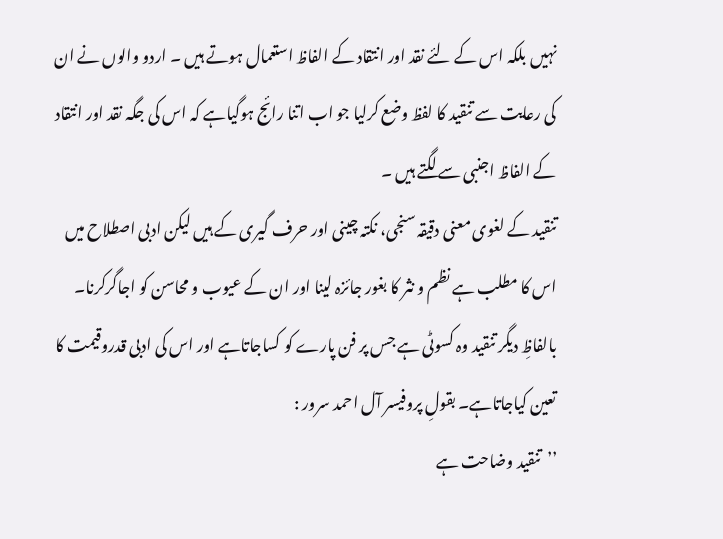نہیں بلکہ اس کے لئے نقد اور انتقاد کے الفاظ استعمال ہوتے ہیں ۔ اردو والوں نے ان کی رعایت سے تنقید کا لفظ وضع کرلیا جو اب اتنا رائج ہوگیاہے کہ اس کی جگہ نقد اور انتقاد کے الفاظ اجنبی سے لگتے ہیں ۔
تنقید کے لغوی معنی دقیقہ سنجی، نکتہ چینی اور حرف گیری کے ہیں لیکن ادبی اصطلاح میں اس کا مطلب ہے نظم و نثر کا بغور جائزہ لینا اور ان کے عیوب و محاسن کو اجاگرکرنا۔ بالفاظِ دیگر تنقید وہ کسوٹی ہے جس پر فن پارے کو کساجاتاہے اور اس کی ادبی قدروقیمت کا تعین کیاجاتاہے۔ بقولِ پروفیسر آل احمد سرور :
’’تنقید وضاحت ہے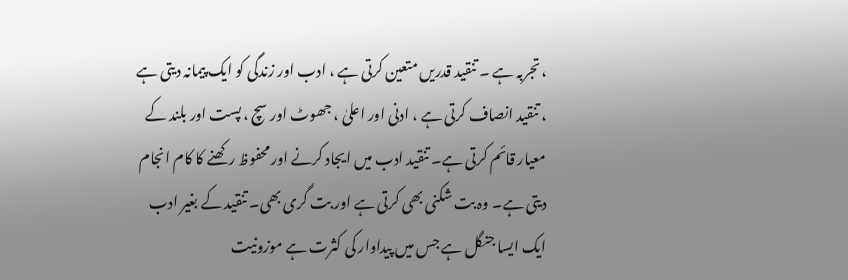، تجربہ ہے ۔ تنقید قدریں متعین کرتی ہے ، ادب اور زندگی کو ایک پیمانہ دیتی ہے ، تنقید انصاف کرتی ہے ، ادنی اور اعلیٰ ، جھوٹ اور سچ ، پست اور بلند کے معیار قائم کرتی ہے۔ تنقید ادب میں ایجاد کرنے اور محفوظ رکھنے کا کام انجام دیتی ہے۔ وہ بت شکنی بھی کرتی ہے اور بت گری بھی۔ تنقید کے بغیر ادب ایک ایسا جنگل ہے جس میں پیداوار کی کثرت ہے موزونیت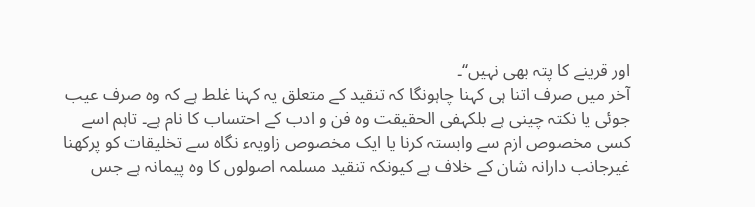اور قرینے کا پتہ بھی نہیں‘‘۔
آخر میں صرف اتنا ہی کہنا چاہونگا کہ تنقید کے متعلق یہ کہنا غلط ہے کہ وہ صرف عیب جوئی یا نکتہ چینی ہے بلکہفی الحقیقت وہ فن و ادب کے احتساب کا نام ہے۔ تاہم اسے کسی مخصوص ازم سے وابستہ کرنا یا ایک مخصوص زاویہء نگاہ سے تخلیقات کو پرکھنا غیرجانب دارانہ شان کے خلاف ہے کیونکہ تنقید مسلمہ اصولوں کا وہ پیمانہ ہے جس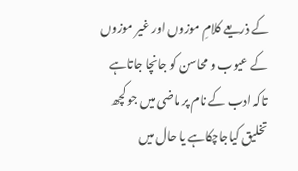کے ذریعے کلامِ موزوں اور غیر موزوں کے عیوب و محاسن کو جانچا جاتاہے تاکہ ادب کے نام پر ماضی میں جو کچھ تخلیق کیاجاچکاہے یا حال میں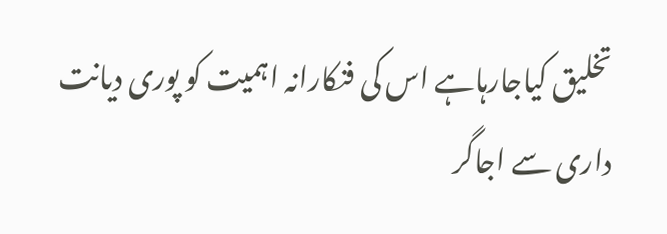تخلیق کیاجارہاہے اس کی فنکارانہ اہمیت کو پوری دیانت داری سے اجاگر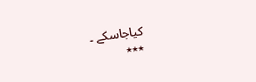کیاجاسکے ۔
٭٭٭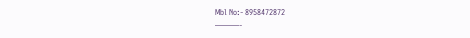Mbl No:- 8958472872
———-